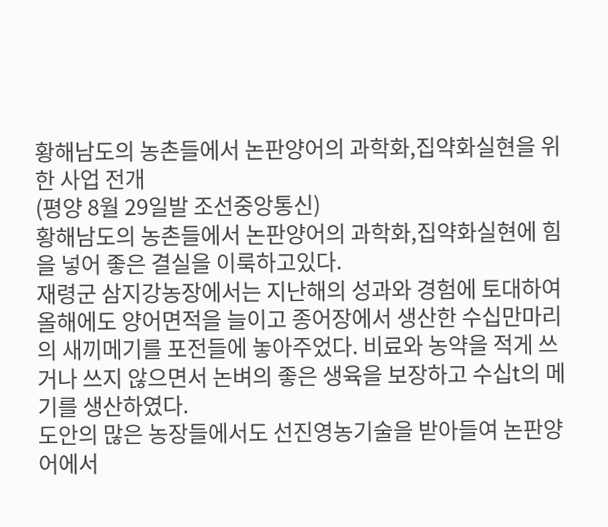황해남도의 농촌들에서 논판양어의 과학화,집약화실현을 위한 사업 전개
(평양 8월 29일발 조선중앙통신)
황해남도의 농촌들에서 논판양어의 과학화,집약화실현에 힘을 넣어 좋은 결실을 이룩하고있다.
재령군 삼지강농장에서는 지난해의 성과와 경험에 토대하여 올해에도 양어면적을 늘이고 종어장에서 생산한 수십만마리의 새끼메기를 포전들에 놓아주었다. 비료와 농약을 적게 쓰거나 쓰지 않으면서 논벼의 좋은 생육을 보장하고 수십t의 메기를 생산하였다.
도안의 많은 농장들에서도 선진영농기술을 받아들여 논판양어에서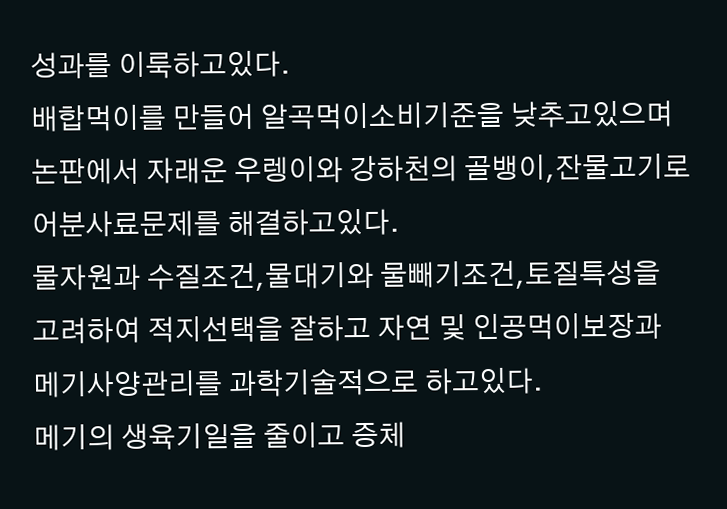성과를 이룩하고있다.
배합먹이를 만들어 알곡먹이소비기준을 낮추고있으며 논판에서 자래운 우렝이와 강하천의 골뱅이,잔물고기로 어분사료문제를 해결하고있다.
물자원과 수질조건,물대기와 물빼기조건,토질특성을 고려하여 적지선택을 잘하고 자연 및 인공먹이보장과 메기사양관리를 과학기술적으로 하고있다.
메기의 생육기일을 줄이고 증체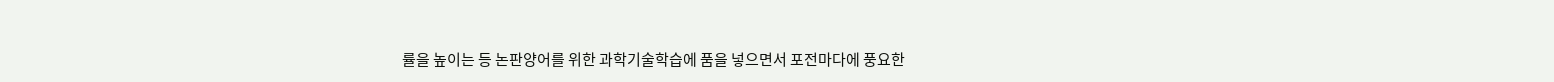률을 높이는 등 논판양어를 위한 과학기술학습에 품을 넣으면서 포전마다에 풍요한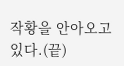작황을 안아오고있다.(끝)